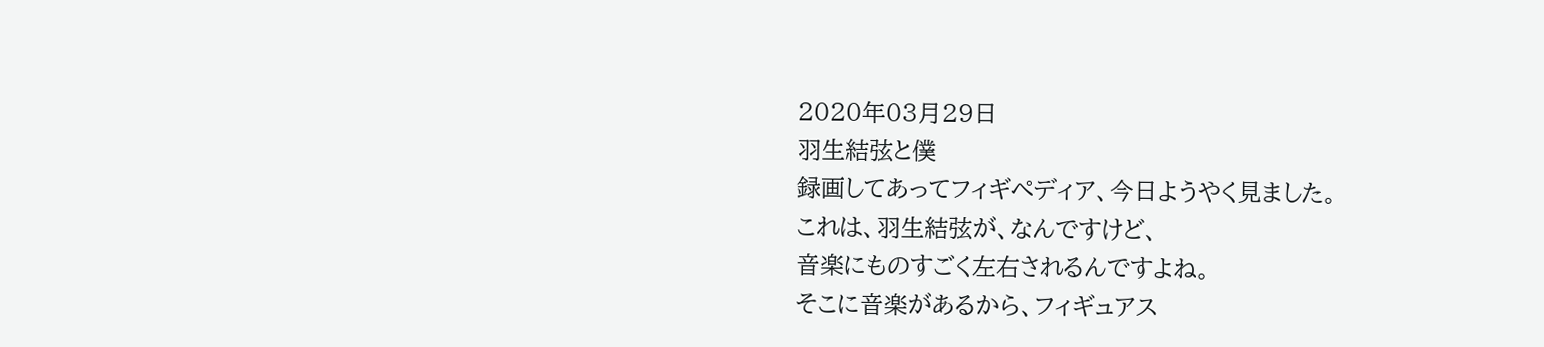2020年03月29日
羽生結弦と僕
録画してあってフィギぺディア、今日ようやく見ました。
これは、羽生結弦が、なんですけど、
音楽にものすごく左右されるんですよね。
そこに音楽があるから、フィギュアス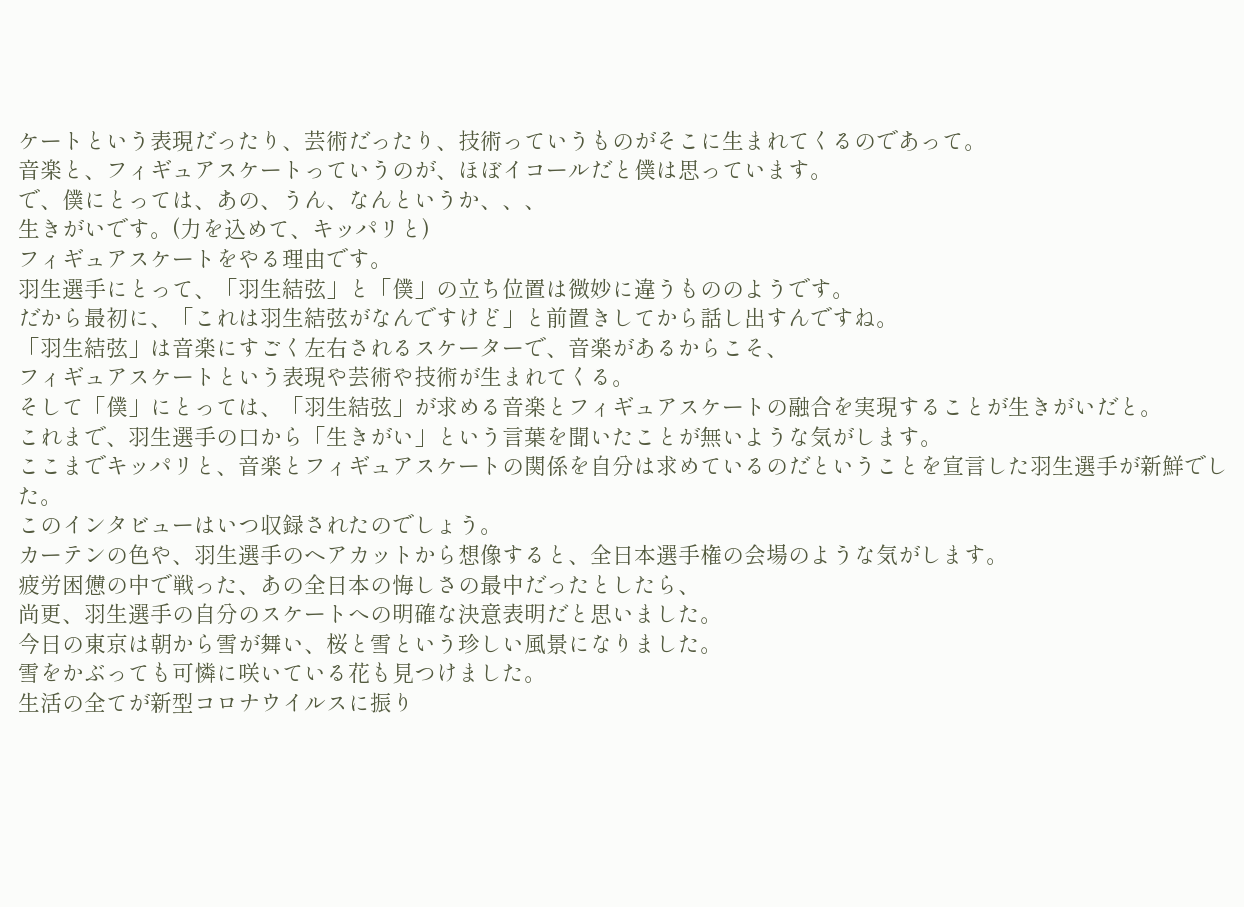ケートという表現だったり、芸術だったり、技術っていうものがそこに生まれてくるのであって。
音楽と、フィギュアスケートっていうのが、ほぼイコールだと僕は思っています。
で、僕にとっては、あの、うん、なんというか、、、
生きがいです。(力を込めて、キッパリと)
フィギュアスケートをやる理由です。
羽生選手にとって、「羽生結弦」と「僕」の立ち位置は微妙に違うもののようです。
だから最初に、「これは羽生結弦がなんですけど」と前置きしてから話し出すんですね。
「羽生結弦」は音楽にすごく左右されるスケーターで、音楽があるからこそ、
フィギュアスケートという表現や芸術や技術が生まれてくる。
そして「僕」にとっては、「羽生結弦」が求める音楽とフィギュアスケートの融合を実現することが生きがいだと。
これまで、羽生選手の口から「生きがい」という言葉を聞いたことが無いような気がします。
ここまでキッパリと、音楽とフィギュアスケートの関係を自分は求めているのだということを宣言した羽生選手が新鮮でした。
このインタビューはいつ収録されたのでしょう。
カーテンの色や、羽生選手のヘアカットから想像すると、全日本選手権の会場のような気がします。
疲労困憊の中で戦った、あの全日本の悔しさの最中だったとしたら、
尚更、羽生選手の自分のスケートへの明確な決意表明だと思いました。
今日の東京は朝から雪が舞い、桜と雪という珍しい風景になりました。
雪をかぶっても可憐に咲いている花も見つけました。
生活の全てが新型コロナウイルスに振り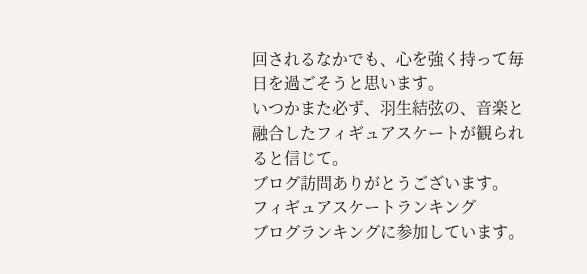回されるなかでも、心を強く持って毎日を過ごそうと思います。
いつかまた必ず、羽生結弦の、音楽と融合したフィギュアスケートが観られると信じて。
ブログ訪問ありがとうございます。
フィギュアスケートランキング
ブログランキングに参加しています。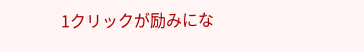1クリックが励みにな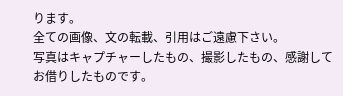ります。
全ての画像、文の転載、引用はご遠慮下さい。
写真はキャプチャーしたもの、撮影したもの、感謝してお借りしたものです。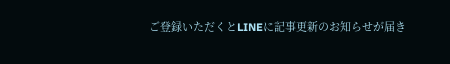ご登録いただくとLINEに記事更新のお知らせが届き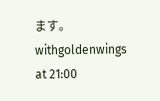ます。
withgoldenwings at 21:00